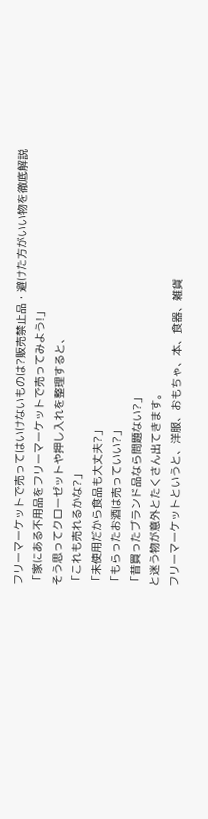フリーマーケットで売ってはいけないものは?販売禁止品・避けた方がいい物を徹底解説
「家にある不用品をフリーマーケットで売ってみよう!」
そう思ってクローゼットや押し入れを整理すると、
「これも売れるかな?」
「未使用だから食品も大丈夫?」
「もらったお酒は売っていい?」
「昔買ったブランド品なら問題ない?」
と迷う物が意外とたくさん出てきます。
フリーマーケットというと、洋服、おもちゃ、本、食器、雑貨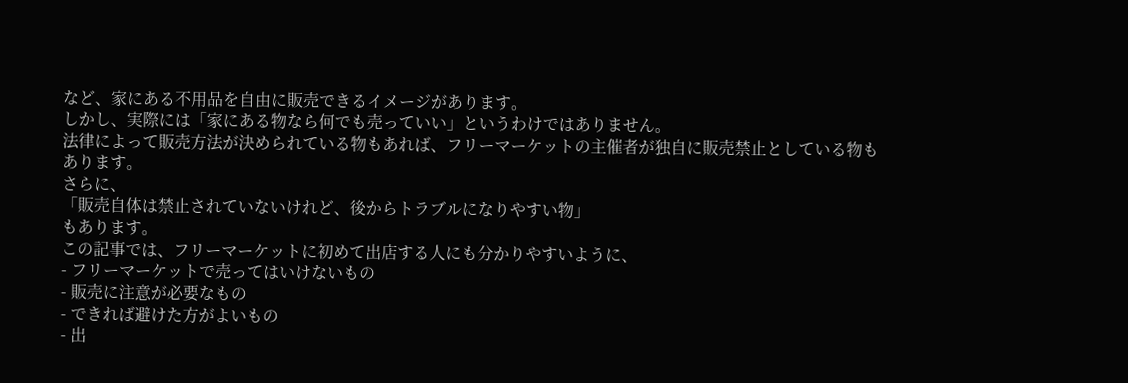など、家にある不用品を自由に販売できるイメージがあります。
しかし、実際には「家にある物なら何でも売っていい」というわけではありません。
法律によって販売方法が決められている物もあれば、フリーマーケットの主催者が独自に販売禁止としている物もあります。
さらに、
「販売自体は禁止されていないけれど、後からトラブルになりやすい物」
もあります。
この記事では、フリーマーケットに初めて出店する人にも分かりやすいように、
- フリーマーケットで売ってはいけないもの
- 販売に注意が必要なもの
- できれば避けた方がよいもの
- 出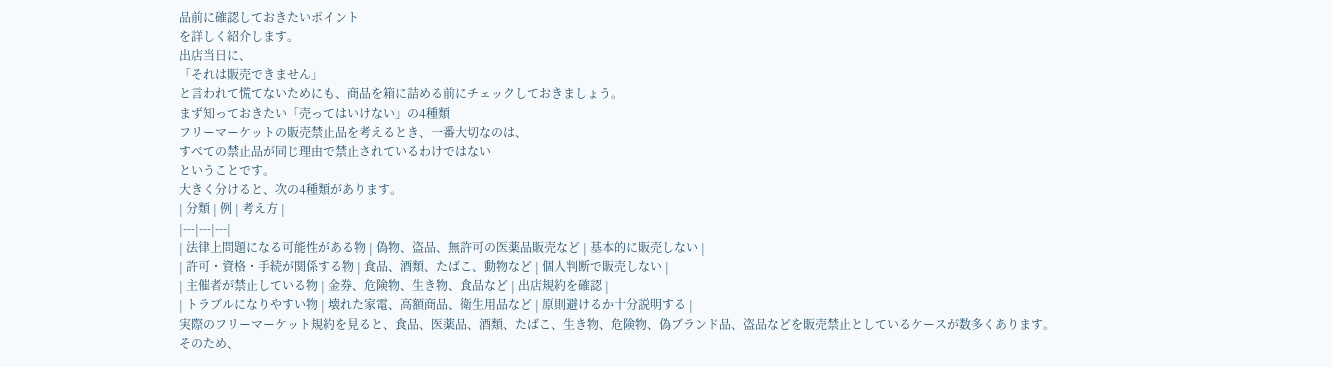品前に確認しておきたいポイント
を詳しく紹介します。
出店当日に、
「それは販売できません」
と言われて慌てないためにも、商品を箱に詰める前にチェックしておきましょう。
まず知っておきたい「売ってはいけない」の4種類
フリーマーケットの販売禁止品を考えるとき、一番大切なのは、
すべての禁止品が同じ理由で禁止されているわけではない
ということです。
大きく分けると、次の4種類があります。
| 分類 | 例 | 考え方 |
|---|---|---|
| 法律上問題になる可能性がある物 | 偽物、盗品、無許可の医薬品販売など | 基本的に販売しない |
| 許可・資格・手続が関係する物 | 食品、酒類、たばこ、動物など | 個人判断で販売しない |
| 主催者が禁止している物 | 金券、危険物、生き物、食品など | 出店規約を確認 |
| トラブルになりやすい物 | 壊れた家電、高額商品、衛生用品など | 原則避けるか十分説明する |
実際のフリーマーケット規約を見ると、食品、医薬品、酒類、たばこ、生き物、危険物、偽ブランド品、盗品などを販売禁止としているケースが数多くあります。
そのため、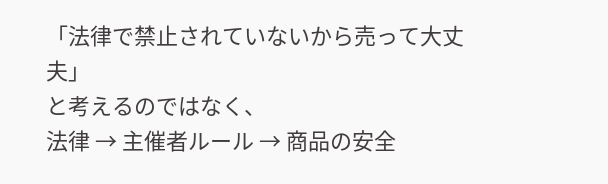「法律で禁止されていないから売って大丈夫」
と考えるのではなく、
法律 → 主催者ルール → 商品の安全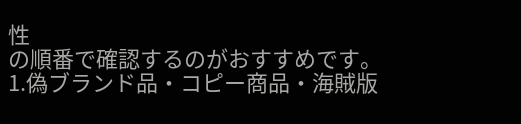性
の順番で確認するのがおすすめです。
1.偽ブランド品・コピー商品・海賊版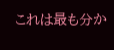これは最も分か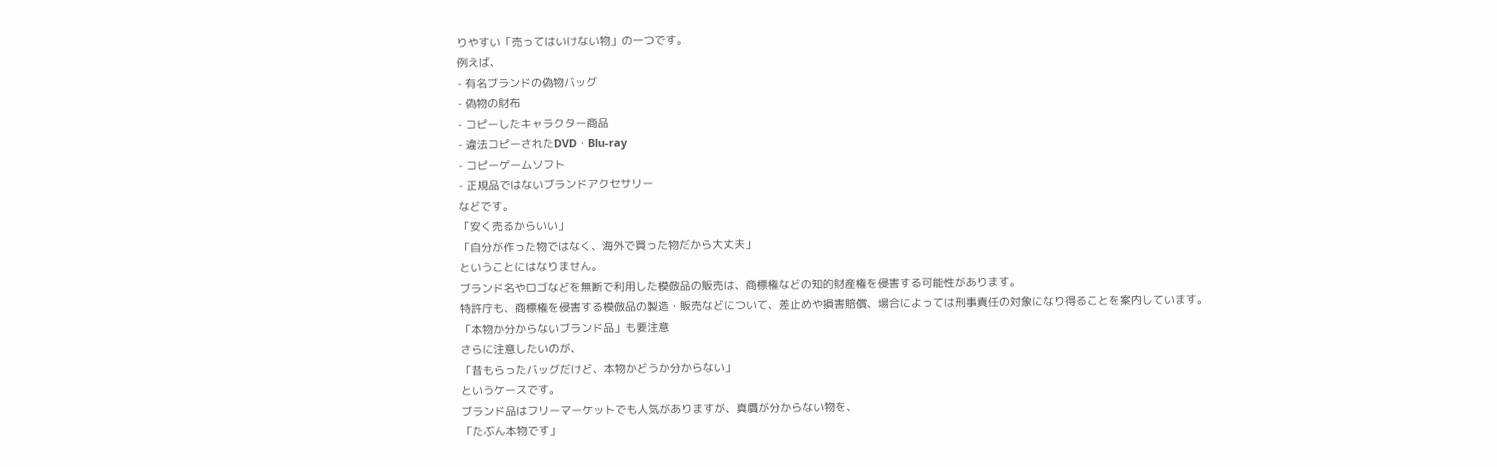りやすい「売ってはいけない物」の一つです。
例えば、
- 有名ブランドの偽物バッグ
- 偽物の財布
- コピーしたキャラクター商品
- 違法コピーされたDVD・Blu-ray
- コピーゲームソフト
- 正規品ではないブランドアクセサリー
などです。
「安く売るからいい」
「自分が作った物ではなく、海外で買った物だから大丈夫」
ということにはなりません。
ブランド名やロゴなどを無断で利用した模倣品の販売は、商標権などの知的財産権を侵害する可能性があります。
特許庁も、商標権を侵害する模倣品の製造・販売などについて、差止めや損害賠償、場合によっては刑事責任の対象になり得ることを案内しています。
「本物か分からないブランド品」も要注意
さらに注意したいのが、
「昔もらったバッグだけど、本物かどうか分からない」
というケースです。
ブランド品はフリーマーケットでも人気がありますが、真贋が分からない物を、
「たぶん本物です」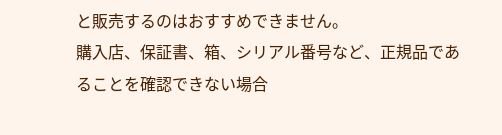と販売するのはおすすめできません。
購入店、保証書、箱、シリアル番号など、正規品であることを確認できない場合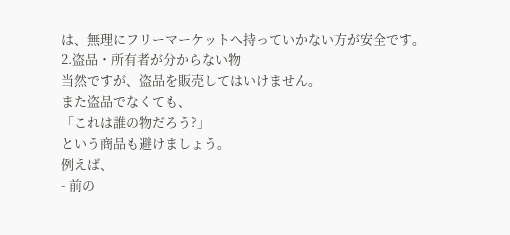は、無理にフリーマーケットへ持っていかない方が安全です。
2.盗品・所有者が分からない物
当然ですが、盗品を販売してはいけません。
また盗品でなくても、
「これは誰の物だろう?」
という商品も避けましょう。
例えば、
- 前の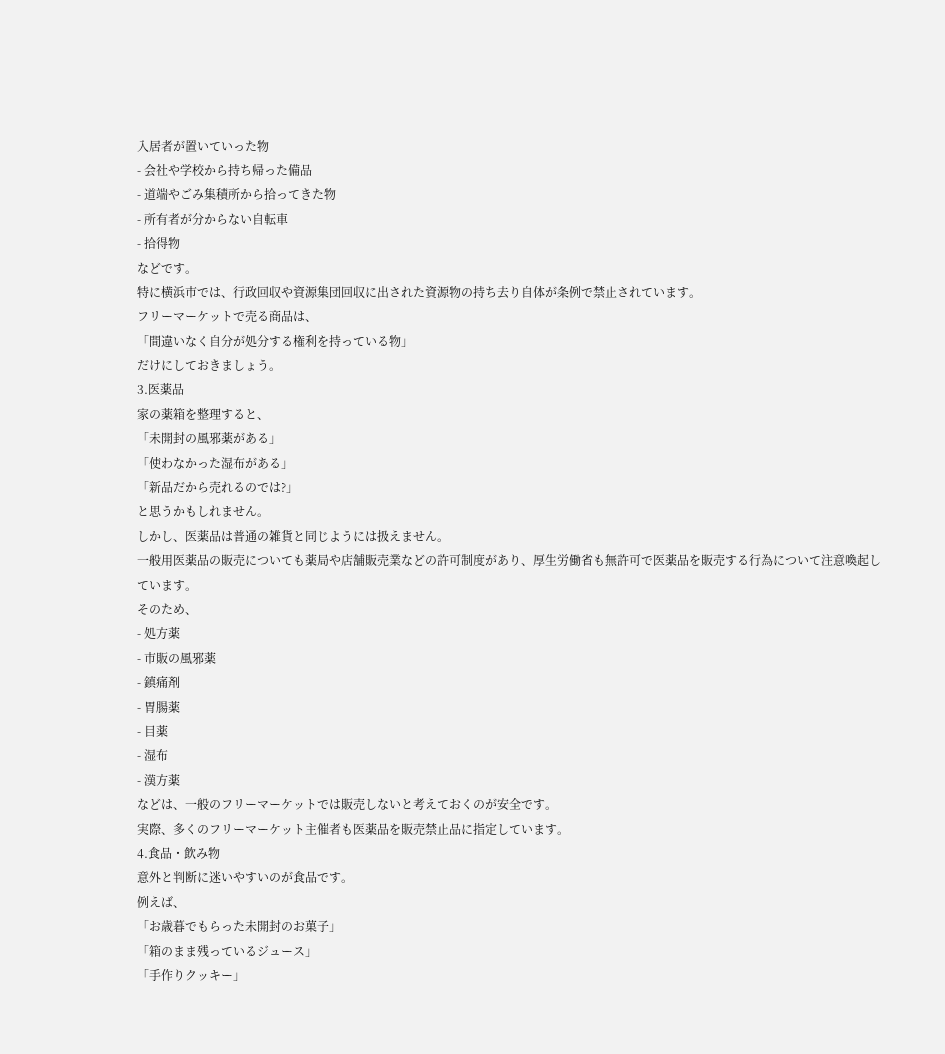入居者が置いていった物
- 会社や学校から持ち帰った備品
- 道端やごみ集積所から拾ってきた物
- 所有者が分からない自転車
- 拾得物
などです。
特に横浜市では、行政回収や資源集団回収に出された資源物の持ち去り自体が条例で禁止されています。
フリーマーケットで売る商品は、
「間違いなく自分が処分する権利を持っている物」
だけにしておきましょう。
3.医薬品
家の薬箱を整理すると、
「未開封の風邪薬がある」
「使わなかった湿布がある」
「新品だから売れるのでは?」
と思うかもしれません。
しかし、医薬品は普通の雑貨と同じようには扱えません。
一般用医薬品の販売についても薬局や店舗販売業などの許可制度があり、厚生労働省も無許可で医薬品を販売する行為について注意喚起しています。
そのため、
- 処方薬
- 市販の風邪薬
- 鎮痛剤
- 胃腸薬
- 目薬
- 湿布
- 漢方薬
などは、一般のフリーマーケットでは販売しないと考えておくのが安全です。
実際、多くのフリーマーケット主催者も医薬品を販売禁止品に指定しています。
4.食品・飲み物
意外と判断に迷いやすいのが食品です。
例えば、
「お歳暮でもらった未開封のお菓子」
「箱のまま残っているジュース」
「手作りクッキー」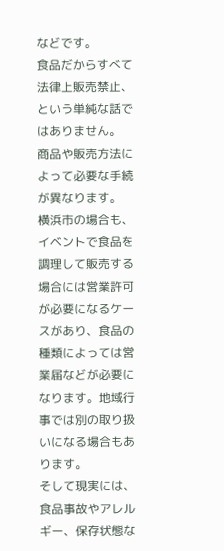などです。
食品だからすべて法律上販売禁止、という単純な話ではありません。
商品や販売方法によって必要な手続が異なります。
横浜市の場合も、イベントで食品を調理して販売する場合には営業許可が必要になるケースがあり、食品の種類によっては営業届などが必要になります。地域行事では別の取り扱いになる場合もあります。
そして現実には、食品事故やアレルギー、保存状態な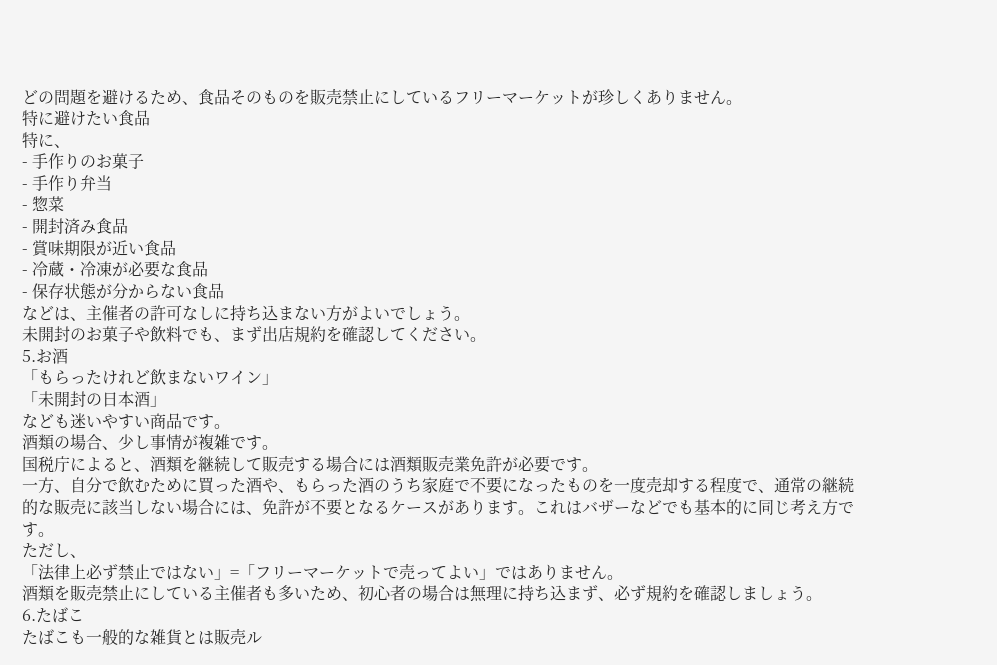どの問題を避けるため、食品そのものを販売禁止にしているフリーマーケットが珍しくありません。
特に避けたい食品
特に、
- 手作りのお菓子
- 手作り弁当
- 惣菜
- 開封済み食品
- 賞味期限が近い食品
- 冷蔵・冷凍が必要な食品
- 保存状態が分からない食品
などは、主催者の許可なしに持ち込まない方がよいでしょう。
未開封のお菓子や飲料でも、まず出店規約を確認してください。
5.お酒
「もらったけれど飲まないワイン」
「未開封の日本酒」
なども迷いやすい商品です。
酒類の場合、少し事情が複雑です。
国税庁によると、酒類を継続して販売する場合には酒類販売業免許が必要です。
一方、自分で飲むために買った酒や、もらった酒のうち家庭で不要になったものを一度売却する程度で、通常の継続的な販売に該当しない場合には、免許が不要となるケースがあります。これはバザーなどでも基本的に同じ考え方です。
ただし、
「法律上必ず禁止ではない」=「フリーマーケットで売ってよい」ではありません。
酒類を販売禁止にしている主催者も多いため、初心者の場合は無理に持ち込まず、必ず規約を確認しましょう。
6.たばこ
たばこも一般的な雑貨とは販売ル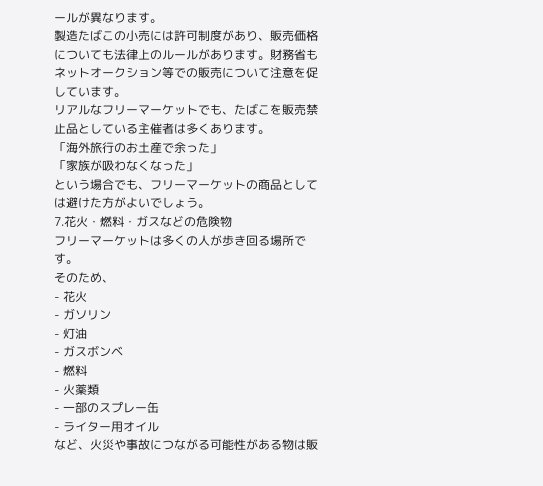ールが異なります。
製造たばこの小売には許可制度があり、販売価格についても法律上のルールがあります。財務省もネットオークション等での販売について注意を促しています。
リアルなフリーマーケットでも、たばこを販売禁止品としている主催者は多くあります。
「海外旅行のお土産で余った」
「家族が吸わなくなった」
という場合でも、フリーマーケットの商品としては避けた方がよいでしょう。
7.花火・燃料・ガスなどの危険物
フリーマーケットは多くの人が歩き回る場所です。
そのため、
- 花火
- ガソリン
- 灯油
- ガスボンベ
- 燃料
- 火薬類
- 一部のスプレー缶
- ライター用オイル
など、火災や事故につながる可能性がある物は販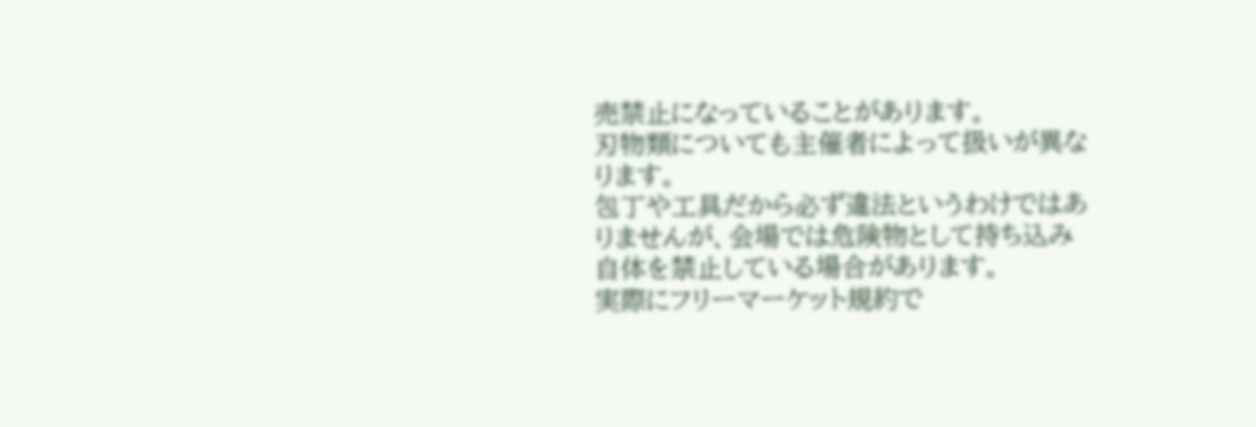売禁止になっていることがあります。
刃物類についても主催者によって扱いが異なります。
包丁や工具だから必ず違法というわけではありませんが、会場では危険物として持ち込み自体を禁止している場合があります。
実際にフリーマーケット規約で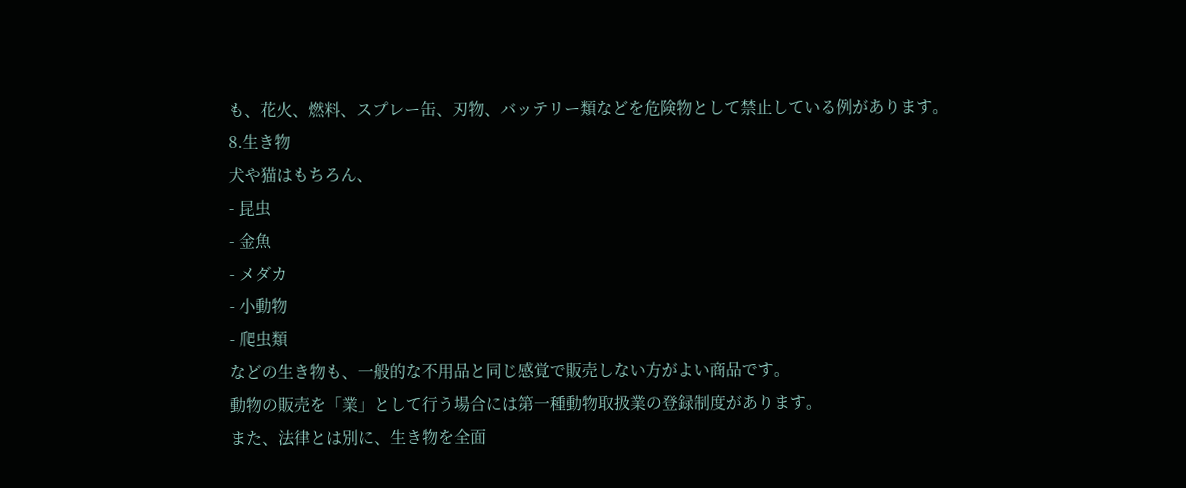も、花火、燃料、スプレー缶、刃物、バッテリー類などを危険物として禁止している例があります。
8.生き物
犬や猫はもちろん、
- 昆虫
- 金魚
- メダカ
- 小動物
- 爬虫類
などの生き物も、一般的な不用品と同じ感覚で販売しない方がよい商品です。
動物の販売を「業」として行う場合には第一種動物取扱業の登録制度があります。
また、法律とは別に、生き物を全面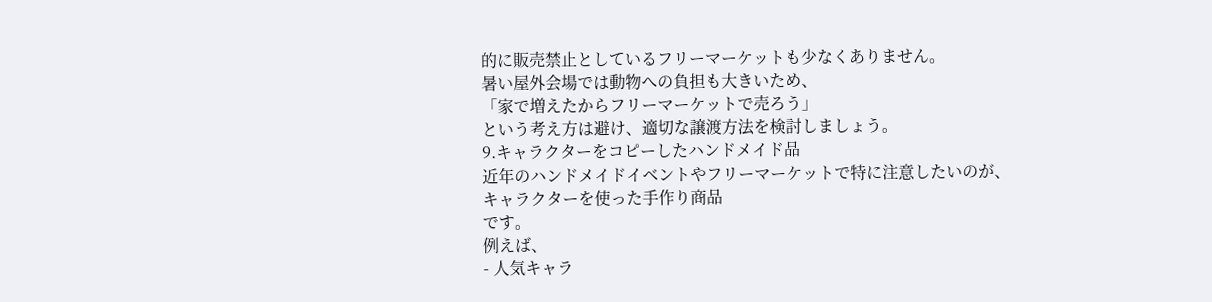的に販売禁止としているフリーマーケットも少なくありません。
暑い屋外会場では動物への負担も大きいため、
「家で増えたからフリーマーケットで売ろう」
という考え方は避け、適切な譲渡方法を検討しましょう。
9.キャラクターをコピーしたハンドメイド品
近年のハンドメイドイベントやフリーマーケットで特に注意したいのが、
キャラクターを使った手作り商品
です。
例えば、
- 人気キャラ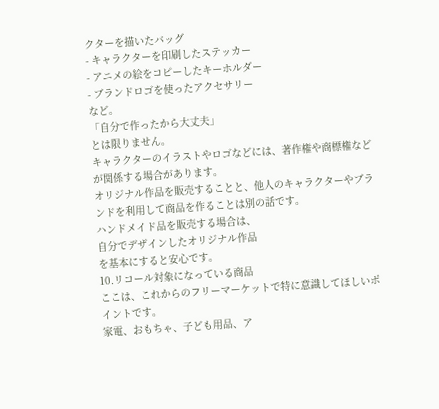クターを描いたバッグ
- キャラクターを印刷したステッカー
- アニメの絵をコピーしたキーホルダー
- ブランドロゴを使ったアクセサリー
など。
「自分で作ったから大丈夫」
とは限りません。
キャラクターのイラストやロゴなどには、著作権や商標権などが関係する場合があります。
オリジナル作品を販売することと、他人のキャラクターやブランドを利用して商品を作ることは別の話です。
ハンドメイド品を販売する場合は、
自分でデザインしたオリジナル作品
を基本にすると安心です。
10.リコール対象になっている商品
ここは、これからのフリーマーケットで特に意識してほしいポイントです。
家電、おもちゃ、子ども用品、ア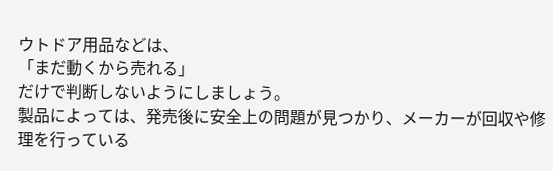ウトドア用品などは、
「まだ動くから売れる」
だけで判断しないようにしましょう。
製品によっては、発売後に安全上の問題が見つかり、メーカーが回収や修理を行っている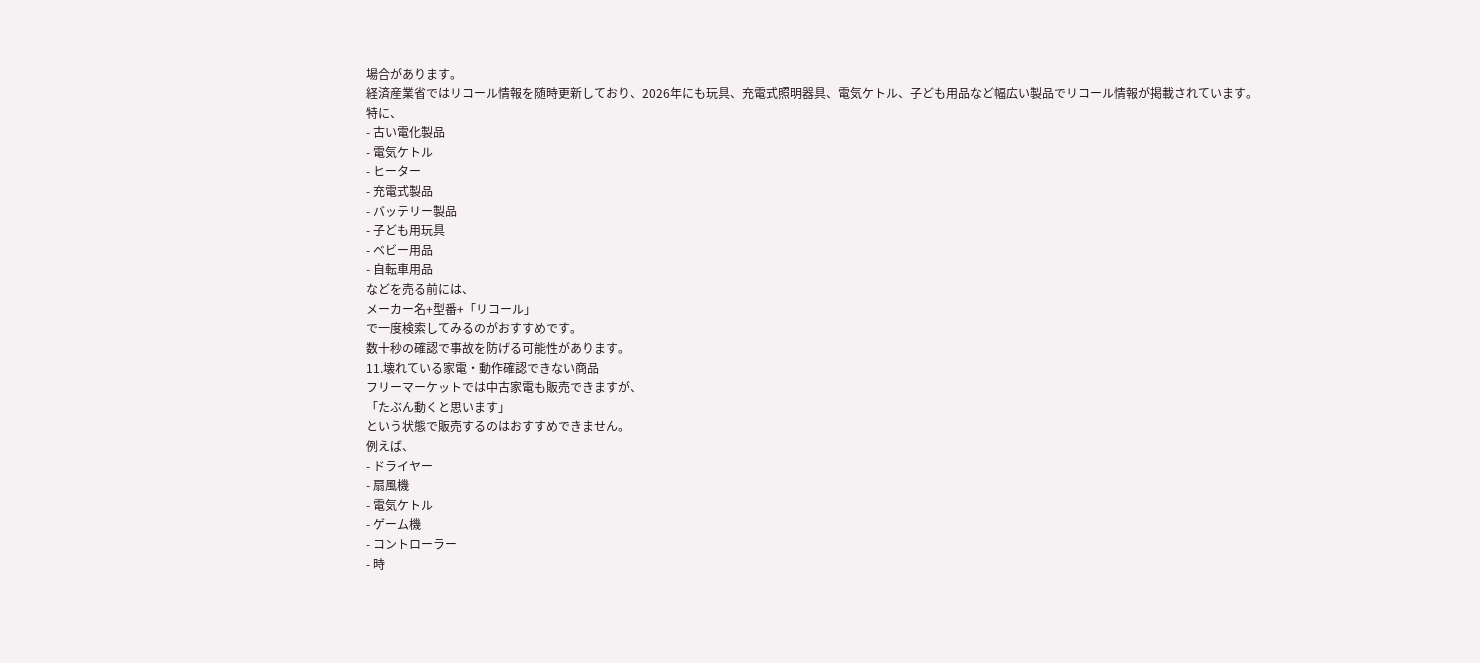場合があります。
経済産業省ではリコール情報を随時更新しており、2026年にも玩具、充電式照明器具、電気ケトル、子ども用品など幅広い製品でリコール情報が掲載されています。
特に、
- 古い電化製品
- 電気ケトル
- ヒーター
- 充電式製品
- バッテリー製品
- 子ども用玩具
- ベビー用品
- 自転車用品
などを売る前には、
メーカー名+型番+「リコール」
で一度検索してみるのがおすすめです。
数十秒の確認で事故を防げる可能性があります。
11.壊れている家電・動作確認できない商品
フリーマーケットでは中古家電も販売できますが、
「たぶん動くと思います」
という状態で販売するのはおすすめできません。
例えば、
- ドライヤー
- 扇風機
- 電気ケトル
- ゲーム機
- コントローラー
- 時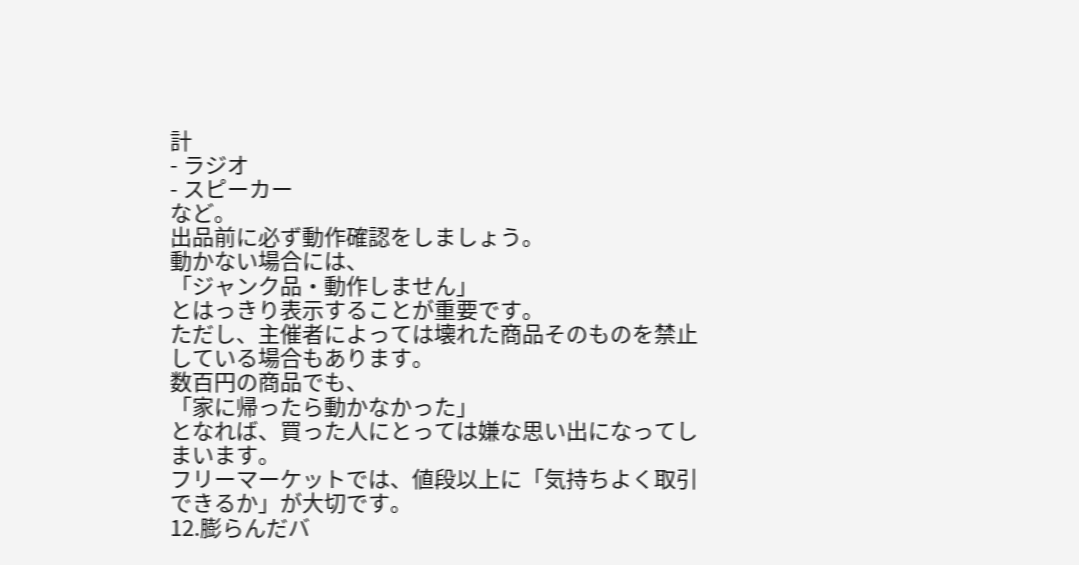計
- ラジオ
- スピーカー
など。
出品前に必ず動作確認をしましょう。
動かない場合には、
「ジャンク品・動作しません」
とはっきり表示することが重要です。
ただし、主催者によっては壊れた商品そのものを禁止している場合もあります。
数百円の商品でも、
「家に帰ったら動かなかった」
となれば、買った人にとっては嫌な思い出になってしまいます。
フリーマーケットでは、値段以上に「気持ちよく取引できるか」が大切です。
12.膨らんだバ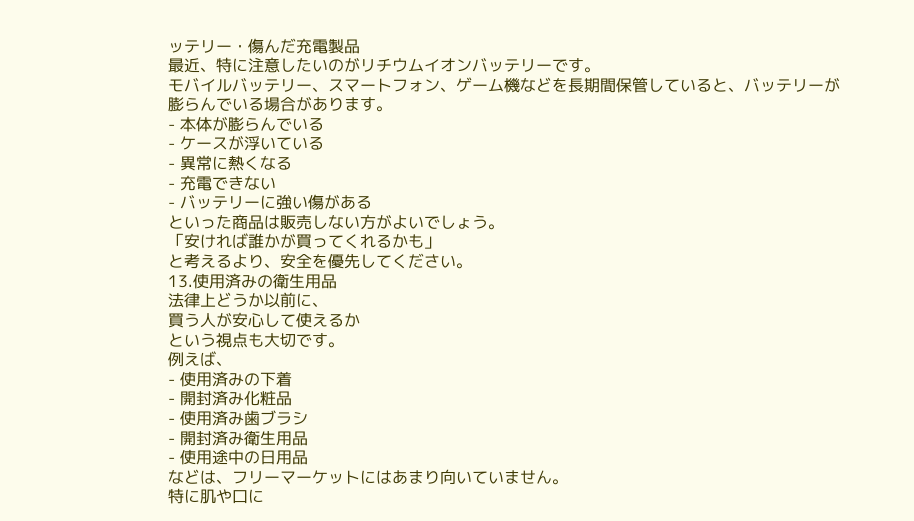ッテリー・傷んだ充電製品
最近、特に注意したいのがリチウムイオンバッテリーです。
モバイルバッテリー、スマートフォン、ゲーム機などを長期間保管していると、バッテリーが膨らんでいる場合があります。
- 本体が膨らんでいる
- ケースが浮いている
- 異常に熱くなる
- 充電できない
- バッテリーに強い傷がある
といった商品は販売しない方がよいでしょう。
「安ければ誰かが買ってくれるかも」
と考えるより、安全を優先してください。
13.使用済みの衛生用品
法律上どうか以前に、
買う人が安心して使えるか
という視点も大切です。
例えば、
- 使用済みの下着
- 開封済み化粧品
- 使用済み歯ブラシ
- 開封済み衛生用品
- 使用途中の日用品
などは、フリーマーケットにはあまり向いていません。
特に肌や口に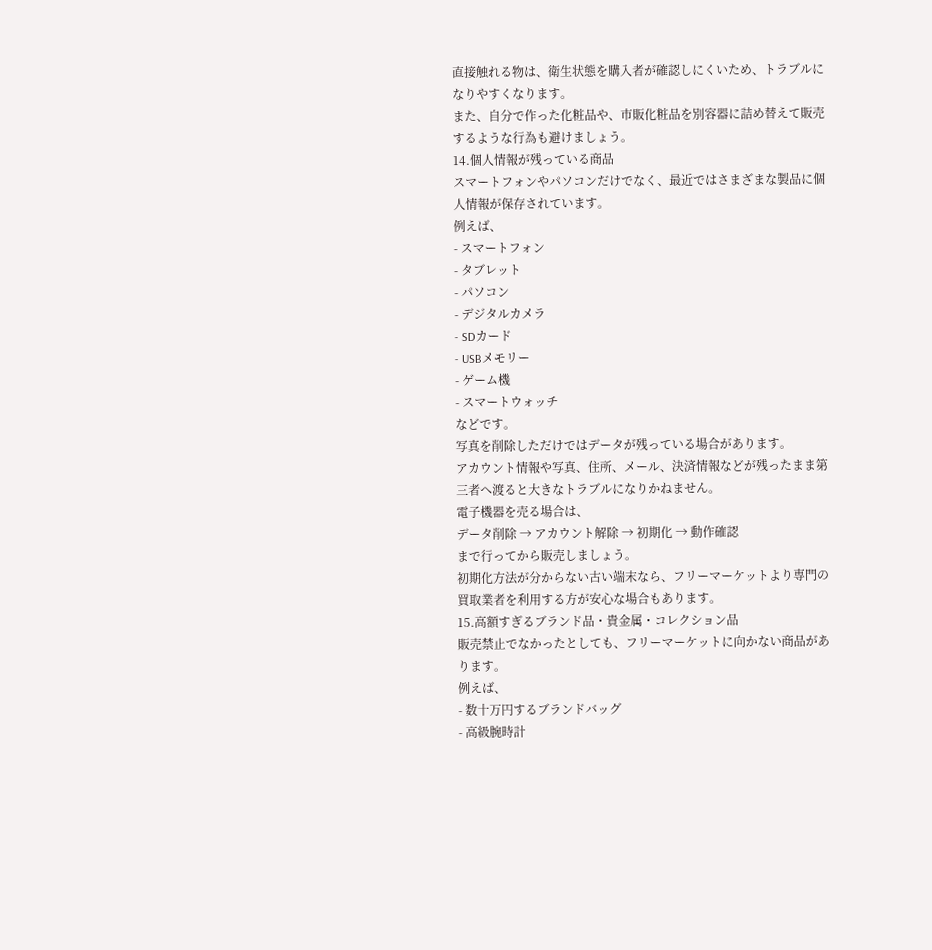直接触れる物は、衛生状態を購入者が確認しにくいため、トラブルになりやすくなります。
また、自分で作った化粧品や、市販化粧品を別容器に詰め替えて販売するような行為も避けましょう。
14.個人情報が残っている商品
スマートフォンやパソコンだけでなく、最近ではさまざまな製品に個人情報が保存されています。
例えば、
- スマートフォン
- タブレット
- パソコン
- デジタルカメラ
- SDカード
- USBメモリー
- ゲーム機
- スマートウォッチ
などです。
写真を削除しただけではデータが残っている場合があります。
アカウント情報や写真、住所、メール、決済情報などが残ったまま第三者へ渡ると大きなトラブルになりかねません。
電子機器を売る場合は、
データ削除 → アカウント解除 → 初期化 → 動作確認
まで行ってから販売しましょう。
初期化方法が分からない古い端末なら、フリーマーケットより専門の買取業者を利用する方が安心な場合もあります。
15.高額すぎるブランド品・貴金属・コレクション品
販売禁止でなかったとしても、フリーマーケットに向かない商品があります。
例えば、
- 数十万円するブランドバッグ
- 高級腕時計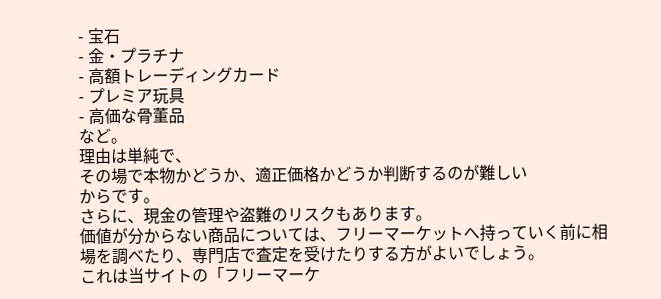- 宝石
- 金・プラチナ
- 高額トレーディングカード
- プレミア玩具
- 高価な骨董品
など。
理由は単純で、
その場で本物かどうか、適正価格かどうか判断するのが難しい
からです。
さらに、現金の管理や盗難のリスクもあります。
価値が分からない商品については、フリーマーケットへ持っていく前に相場を調べたり、専門店で査定を受けたりする方がよいでしょう。
これは当サイトの「フリーマーケ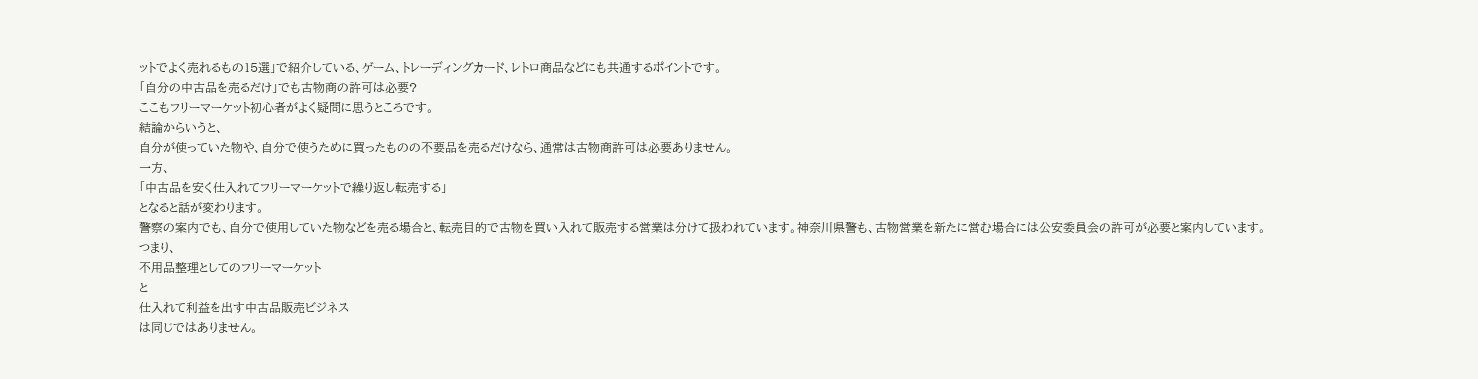ットでよく売れるもの15選」で紹介している、ゲーム、トレーディングカード、レトロ商品などにも共通するポイントです。
「自分の中古品を売るだけ」でも古物商の許可は必要?
ここもフリーマーケット初心者がよく疑問に思うところです。
結論からいうと、
自分が使っていた物や、自分で使うために買ったものの不要品を売るだけなら、通常は古物商許可は必要ありません。
一方、
「中古品を安く仕入れてフリーマーケットで繰り返し転売する」
となると話が変わります。
警察の案内でも、自分で使用していた物などを売る場合と、転売目的で古物を買い入れて販売する営業は分けて扱われています。神奈川県警も、古物営業を新たに営む場合には公安委員会の許可が必要と案内しています。
つまり、
不用品整理としてのフリーマーケット
と
仕入れて利益を出す中古品販売ビジネス
は同じではありません。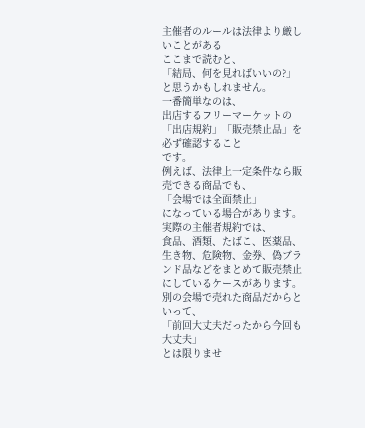主催者のルールは法律より厳しいことがある
ここまで読むと、
「結局、何を見ればいいの?」
と思うかもしれません。
一番簡単なのは、
出店するフリーマーケットの「出店規約」「販売禁止品」を必ず確認すること
です。
例えば、法律上一定条件なら販売できる商品でも、
「会場では全面禁止」
になっている場合があります。
実際の主催者規約では、
食品、酒類、たばこ、医薬品、生き物、危険物、金券、偽ブランド品などをまとめて販売禁止にしているケースがあります。
別の会場で売れた商品だからといって、
「前回大丈夫だったから今回も大丈夫」
とは限りませ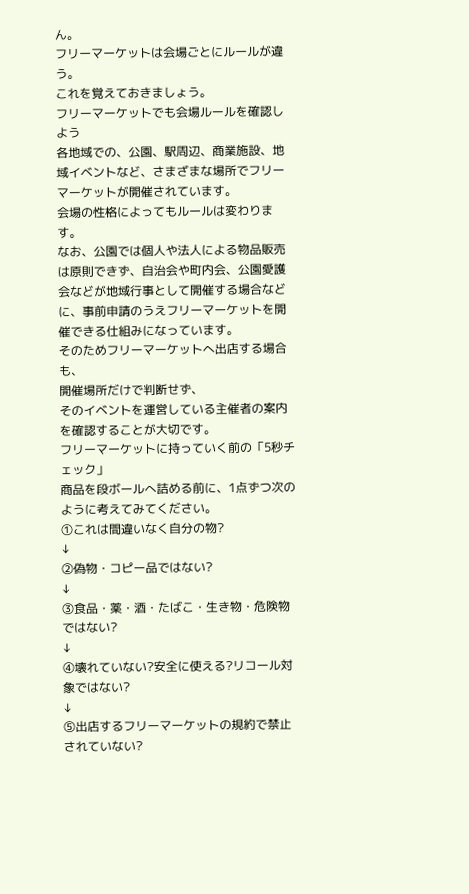ん。
フリーマーケットは会場ごとにルールが違う。
これを覚えておきましょう。
フリーマーケットでも会場ルールを確認しよう
各地域での、公園、駅周辺、商業施設、地域イベントなど、さまざまな場所でフリーマーケットが開催されています。
会場の性格によってもルールは変わります。
なお、公園では個人や法人による物品販売は原則できず、自治会や町内会、公園愛護会などが地域行事として開催する場合などに、事前申請のうえフリーマーケットを開催できる仕組みになっています。
そのためフリーマーケットへ出店する場合も、
開催場所だけで判断せず、
そのイベントを運営している主催者の案内
を確認することが大切です。
フリーマーケットに持っていく前の「5秒チェック」
商品を段ボールへ詰める前に、1点ずつ次のように考えてみてください。
①これは間違いなく自分の物?
↓
②偽物・コピー品ではない?
↓
③食品・薬・酒・たばこ・生き物・危険物ではない?
↓
④壊れていない?安全に使える?リコール対象ではない?
↓
⑤出店するフリーマーケットの規約で禁止されていない?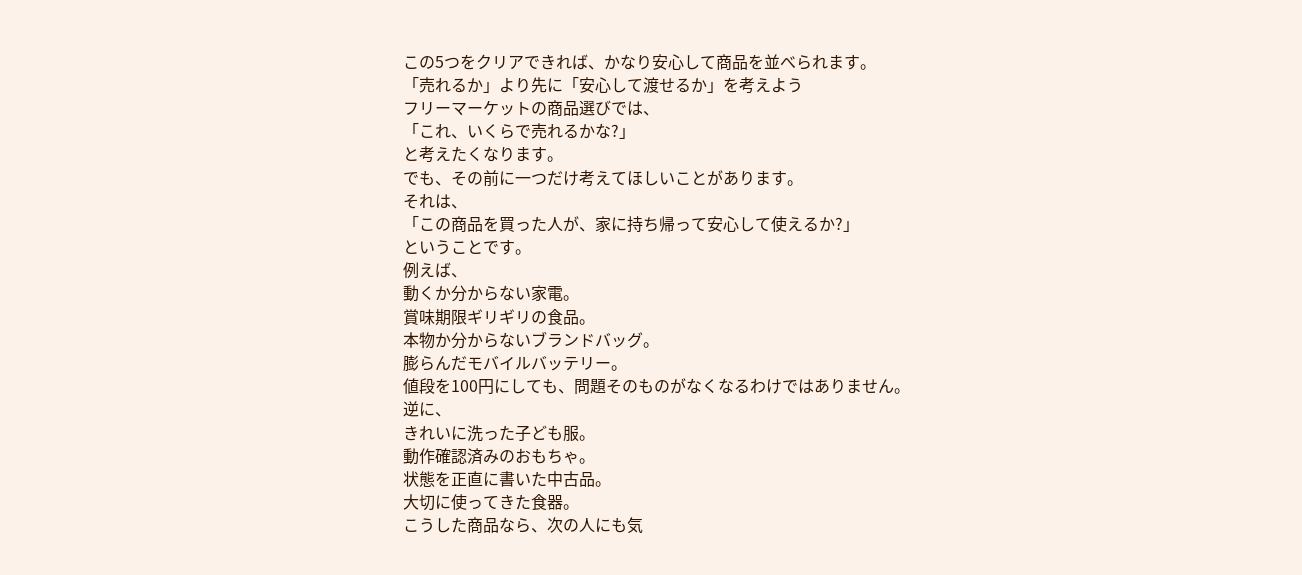この5つをクリアできれば、かなり安心して商品を並べられます。
「売れるか」より先に「安心して渡せるか」を考えよう
フリーマーケットの商品選びでは、
「これ、いくらで売れるかな?」
と考えたくなります。
でも、その前に一つだけ考えてほしいことがあります。
それは、
「この商品を買った人が、家に持ち帰って安心して使えるか?」
ということです。
例えば、
動くか分からない家電。
賞味期限ギリギリの食品。
本物か分からないブランドバッグ。
膨らんだモバイルバッテリー。
値段を100円にしても、問題そのものがなくなるわけではありません。
逆に、
きれいに洗った子ども服。
動作確認済みのおもちゃ。
状態を正直に書いた中古品。
大切に使ってきた食器。
こうした商品なら、次の人にも気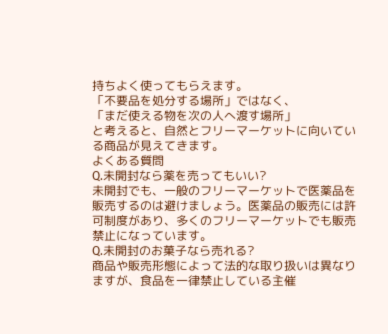持ちよく使ってもらえます。
「不要品を処分する場所」ではなく、
「まだ使える物を次の人へ渡す場所」
と考えると、自然とフリーマーケットに向いている商品が見えてきます。
よくある質問
Q.未開封なら薬を売ってもいい?
未開封でも、一般のフリーマーケットで医薬品を販売するのは避けましょう。医薬品の販売には許可制度があり、多くのフリーマーケットでも販売禁止になっています。
Q.未開封のお菓子なら売れる?
商品や販売形態によって法的な取り扱いは異なりますが、食品を一律禁止している主催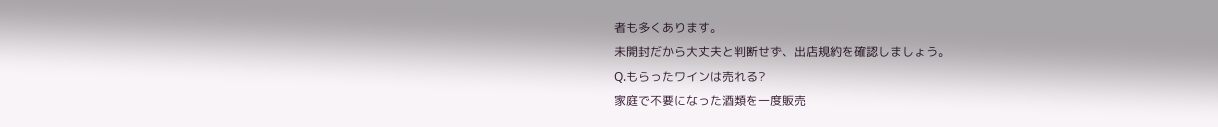者も多くあります。
未開封だから大丈夫と判断せず、出店規約を確認しましょう。
Q.もらったワインは売れる?
家庭で不要になった酒類を一度販売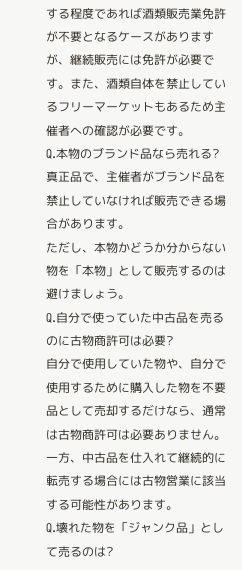する程度であれば酒類販売業免許が不要となるケースがありますが、継続販売には免許が必要です。また、酒類自体を禁止しているフリーマーケットもあるため主催者への確認が必要です。
Q.本物のブランド品なら売れる?
真正品で、主催者がブランド品を禁止していなければ販売できる場合があります。
ただし、本物かどうか分からない物を「本物」として販売するのは避けましょう。
Q.自分で使っていた中古品を売るのに古物商許可は必要?
自分で使用していた物や、自分で使用するために購入した物を不要品として売却するだけなら、通常は古物商許可は必要ありません。
一方、中古品を仕入れて継続的に転売する場合には古物営業に該当する可能性があります。
Q.壊れた物を「ジャンク品」として売るのは?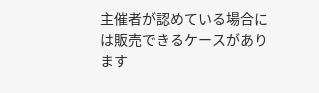主催者が認めている場合には販売できるケースがあります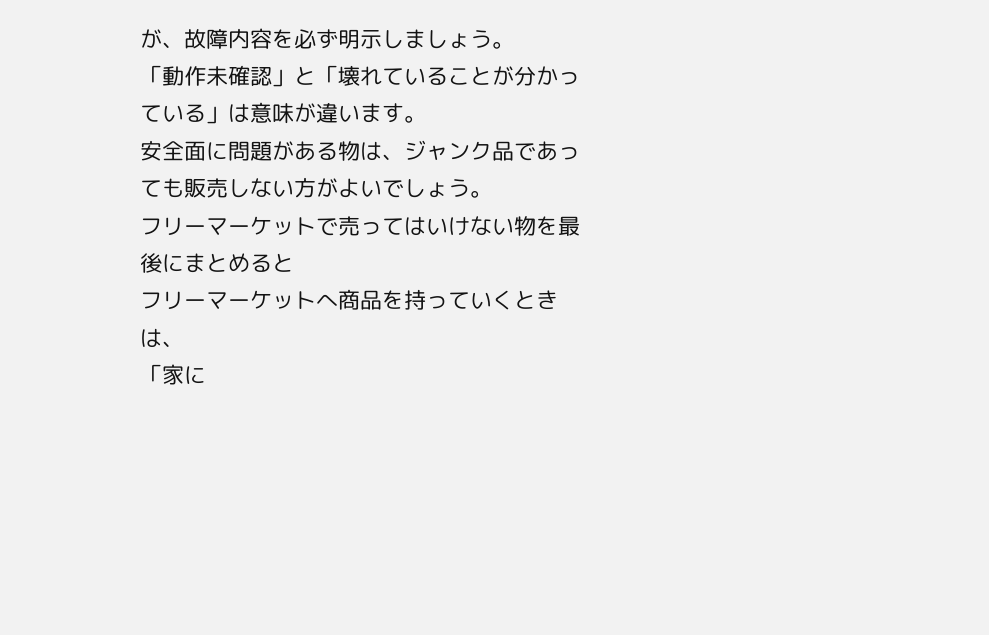が、故障内容を必ず明示しましょう。
「動作未確認」と「壊れていることが分かっている」は意味が違います。
安全面に問題がある物は、ジャンク品であっても販売しない方がよいでしょう。
フリーマーケットで売ってはいけない物を最後にまとめると
フリーマーケットへ商品を持っていくときは、
「家に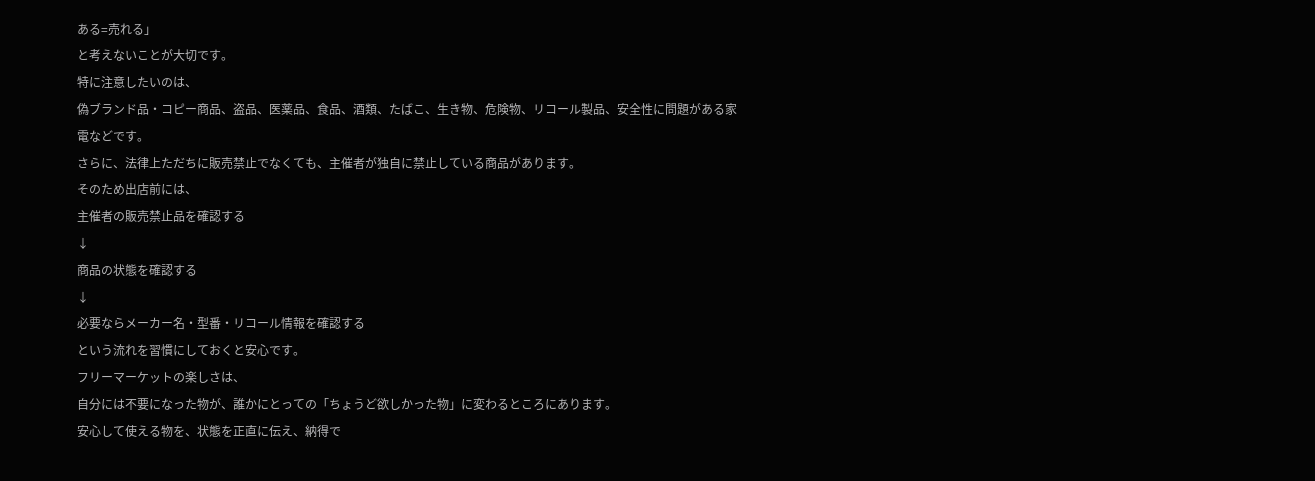ある=売れる」
と考えないことが大切です。
特に注意したいのは、
偽ブランド品・コピー商品、盗品、医薬品、食品、酒類、たばこ、生き物、危険物、リコール製品、安全性に問題がある家電などです。
さらに、法律上ただちに販売禁止でなくても、主催者が独自に禁止している商品があります。
そのため出店前には、
主催者の販売禁止品を確認する
↓
商品の状態を確認する
↓
必要ならメーカー名・型番・リコール情報を確認する
という流れを習慣にしておくと安心です。
フリーマーケットの楽しさは、
自分には不要になった物が、誰かにとっての「ちょうど欲しかった物」に変わるところにあります。
安心して使える物を、状態を正直に伝え、納得で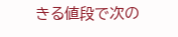きる値段で次の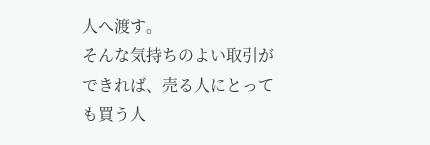人へ渡す。
そんな気持ちのよい取引ができれば、売る人にとっても買う人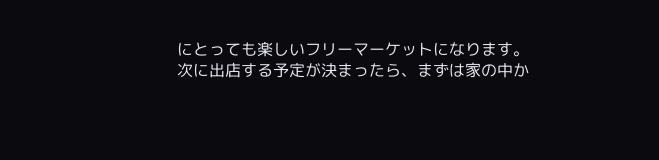にとっても楽しいフリーマーケットになります。
次に出店する予定が決まったら、まずは家の中か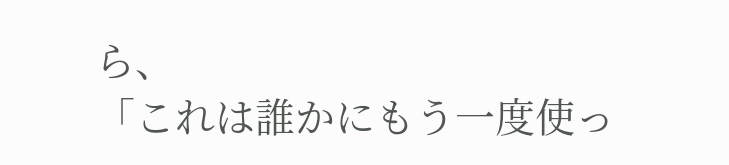ら、
「これは誰かにもう一度使っ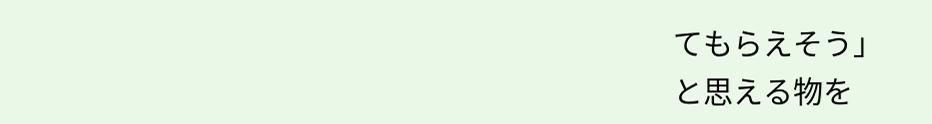てもらえそう」
と思える物を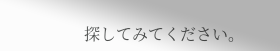探してみてください。